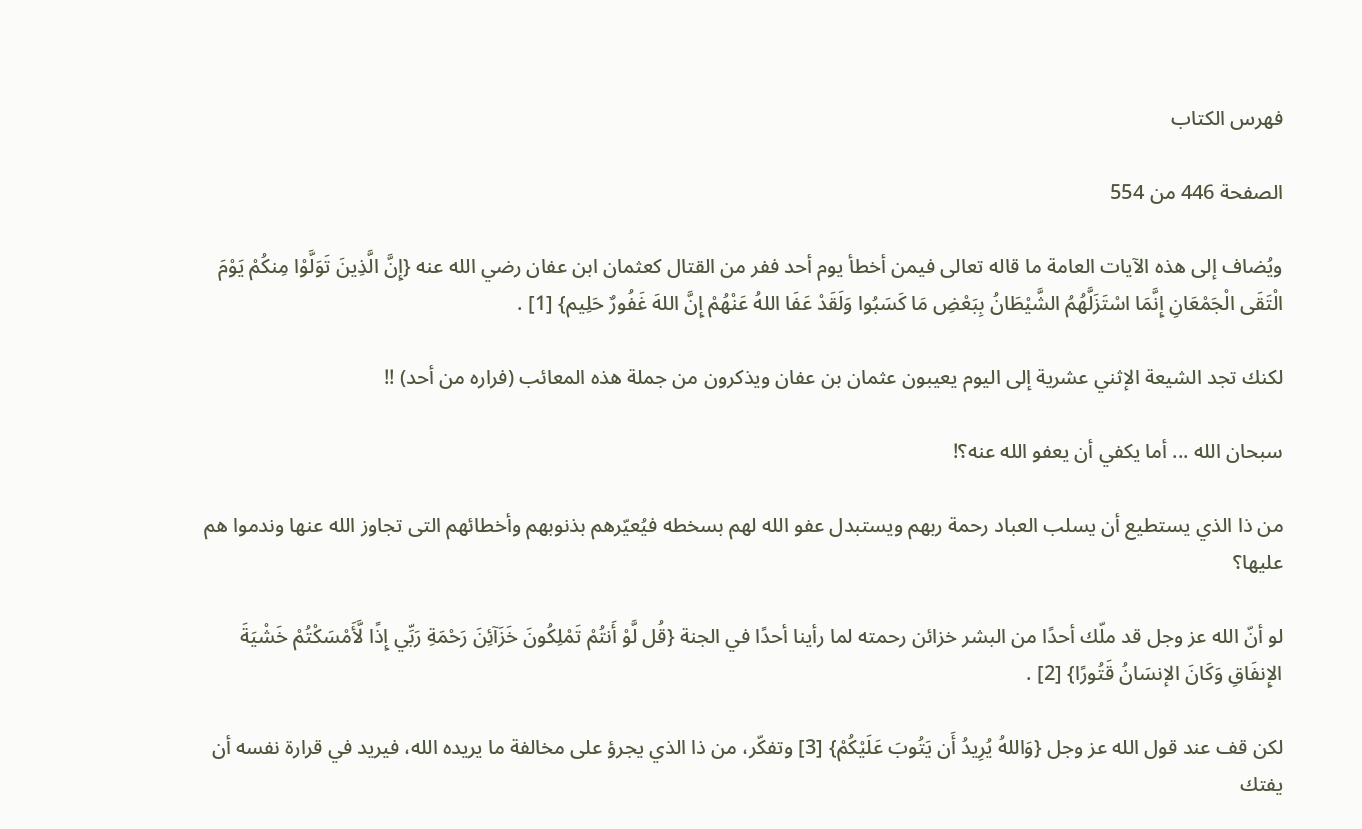فهرس الكتاب

الصفحة 446 من 554

ويُضاف إلى هذه الآيات العامة ما قاله تعالى فيمن أخطأ يوم أحد ففر من القتال كعثمان ابن عفان رضي الله عنه {إِنَّ الَّذِينَ تَوَلَّوْا مِنكُمْ يَوْمَ الْتَقَى الْجَمْعَانِ إِنَّمَا اسْتَزَلَّهُمُ الشَّيْطَانُ بِبَعْضِ مَا كَسَبُوا وَلَقَدْ عَفَا اللهُ عَنْهُمْ إِنَّ اللهَ غَفُورٌ حَلِيم} [1] .

لكنك تجد الشيعة الإثني عشرية إلى اليوم يعيبون عثمان بن عفان ويذكرون من جملة هذه المعائب (فراره من أحد) !!

سبحان الله ... أما يكفي أن يعفو الله عنه؟!

من ذا الذي يستطيع أن يسلب العباد رحمة ربهم ويستبدل عفو الله لهم بسخطه فيُعيّرهم بذنوبهم وأخطائهم التى تجاوز الله عنها وندموا هم عليها؟

لو أنّ الله عز وجل قد ملّك أحدًا من البشر خزائن رحمته لما رأينا أحدًا في الجنة {قُل لَّوْ أَنتُمْ تَمْلِكُونَ خَزَآئِنَ رَحْمَةِ رَبِّي إِذًا لَّأَمْسَكْتُمْ خَشْيَةَ الإِنفَاقِ وَكَانَ الإنسَانُ قَتُورًا} [2] .

لكن قف عند قول الله عز وجل {وَاللهُ يُرِيدُ أَن يَتُوبَ عَلَيْكُمْ} [3] وتفكّر، من ذا الذي يجرؤ على مخالفة ما يريده الله، فيريد في قرارة نفسه أن يفتك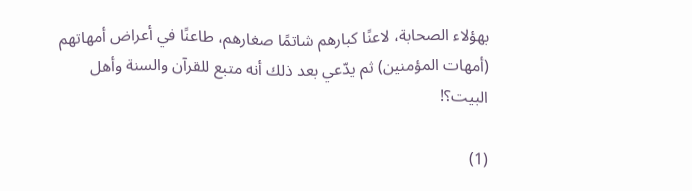بهؤلاء الصحابة، لاعنًا كبارهم شاتمًا صغارهم، طاعنًا في أعراض أمهاتهم (أمهات المؤمنين) ثم يدّعي بعد ذلك أنه متبع للقرآن والسنة وأهل البيت؟!

(1)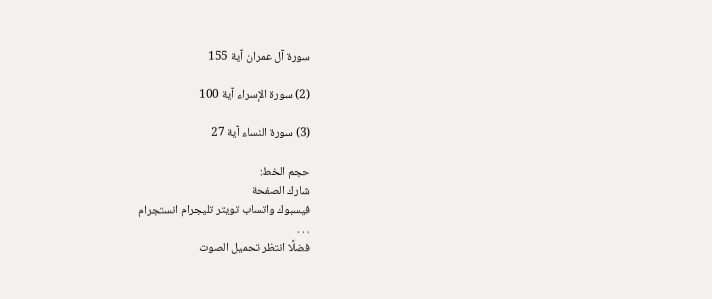سورة آل عمران آية 155

(2) سورة الإسراء آية 100

(3) سورة النساء آية 27

حجم الخط:
شارك الصفحة
فيسبوك واتساب تويتر تليجرام انستجرام
. . .
فضلًا انتظر تحميل الصوت